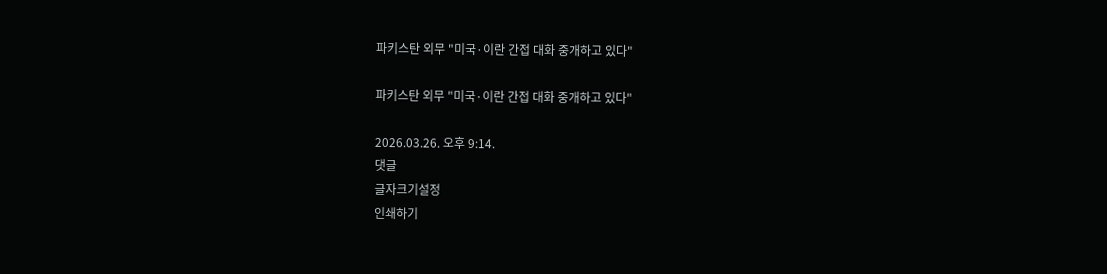파키스탄 외무 "미국·이란 간접 대화 중개하고 있다"

파키스탄 외무 "미국·이란 간접 대화 중개하고 있다"

2026.03.26. 오후 9:14.
댓글
글자크기설정
인쇄하기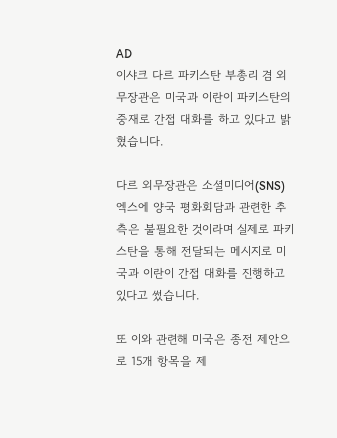AD
이샤크 다르 파키스탄 부총리 겸 외무장관은 미국과 이란이 파키스탄의 중재로 간접 대화를 하고 있다고 밝혔습니다.

다르 외무장관은 소셜미디어(SNS) 엑스에 양국 평화회담과 관련한 추측은 불필요한 것이라며 실제로 파키스탄을 통해 전달되는 메시지로 미국과 이란이 간접 대화를 진행하고 있다고 썼습니다.

또 이와 관련해 미국은 종전 제안으로 15개 항목을 제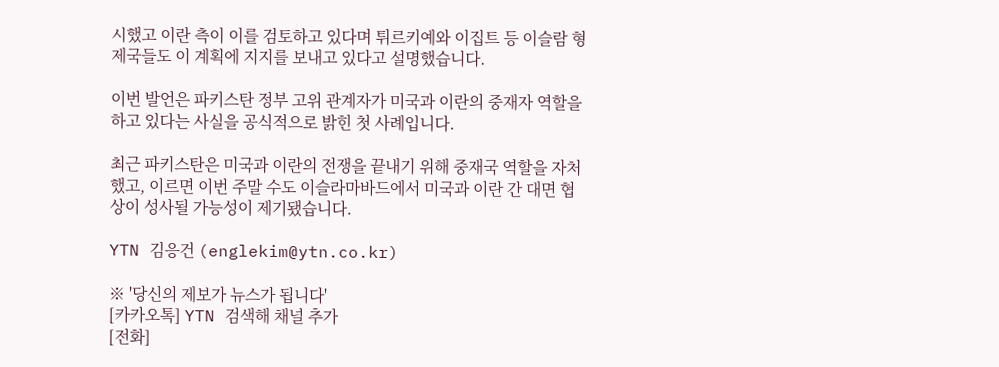시했고 이란 측이 이를 검토하고 있다며 튀르키예와 이집트 등 이슬람 형제국들도 이 계획에 지지를 보내고 있다고 설명했습니다.

이번 발언은 파키스탄 정부 고위 관계자가 미국과 이란의 중재자 역할을 하고 있다는 사실을 공식적으로 밝힌 첫 사례입니다.

최근 파키스탄은 미국과 이란의 전쟁을 끝내기 위해 중재국 역할을 자처했고, 이르면 이번 주말 수도 이슬라마바드에서 미국과 이란 간 대면 협상이 성사될 가능성이 제기됐습니다.

YTN 김응건 (englekim@ytn.co.kr)

※ '당신의 제보가 뉴스가 됩니다'
[카카오톡] YTN 검색해 채널 추가
[전화]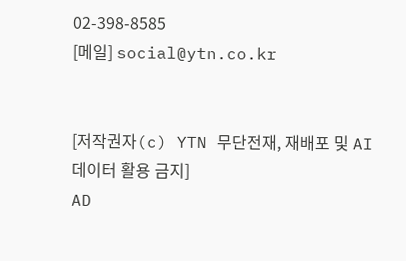02-398-8585
[메일] social@ytn.co.kr


[저작권자(c) YTN 무단전재, 재배포 및 AI 데이터 활용 금지]
AD